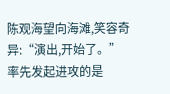陈观海望向海滩,笑容奇异:“演出,开始了。”
率先发起进攻的是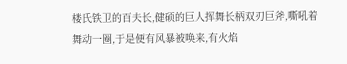楼氏铁卫的百夫长,健硕的巨人挥舞长柄双刃巨斧,嘶吼着舞动一圈,于是便有风暴被唤来,有火焰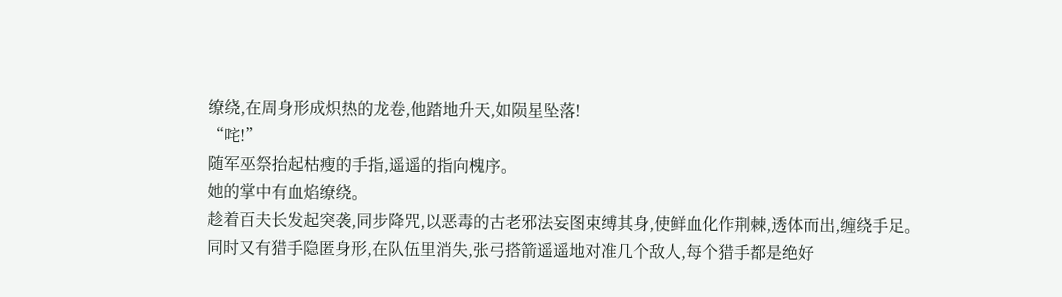缭绕,在周身形成炽热的龙卷,他踏地升天,如陨星坠落!
“咤!”
随军巫祭抬起枯瘦的手指,遥遥的指向槐序。
她的掌中有血焰缭绕。
趁着百夫长发起突袭,同步降咒,以恶毒的古老邪法妄图束缚其身,使鲜血化作荆棘,透体而出,缠绕手足。
同时又有猎手隐匿身形,在队伍里消失,张弓搭箭遥遥地对准几个敌人,每个猎手都是绝好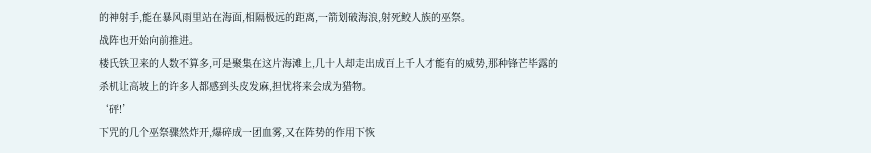的神射手,能在暴风雨里站在海面,相隔极远的距离,一箭划破海浪,射死鲛人族的巫祭。
战阵也开始向前推进。
楼氏铁卫来的人数不算多,可是聚集在这片海滩上,几十人却走出成百上千人才能有的威势,那种锋芒毕露的杀机让高坡上的许多人都感到头皮发麻,担忧将来会成为猎物。
‘砰!’
下咒的几个巫祭骤然炸开,爆碎成一团血雾,又在阵势的作用下恢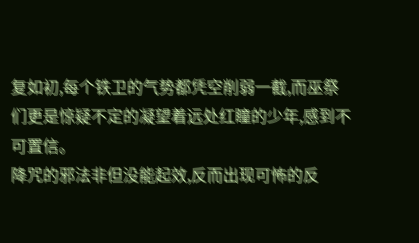复如初,每个铁卫的气势都凭空削弱一截,而巫祭们更是惊疑不定的凝望着远处红瞳的少年,感到不可置信。
降咒的邪法非但没能起效,反而出现可怖的反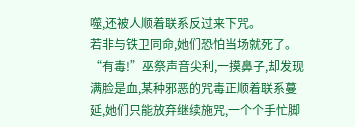噬,还被人顺着联系反过来下咒。
若非与铁卫同命,她们恐怕当场就死了。
“有毒!”巫祭声音尖利,一摸鼻子,却发现满脸是血,某种邪恶的咒毒正顺着联系蔓延,她们只能放弃继续施咒,一个个手忙脚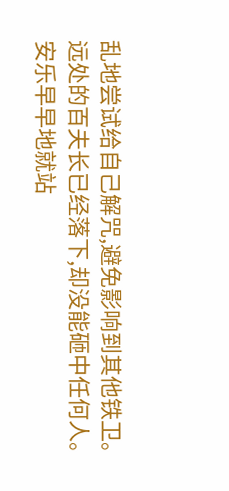乱地尝试给自己解咒,避免影响到其他铁卫。
远处的百夫长已经落下,却没能砸中任何人。
安乐早早地就站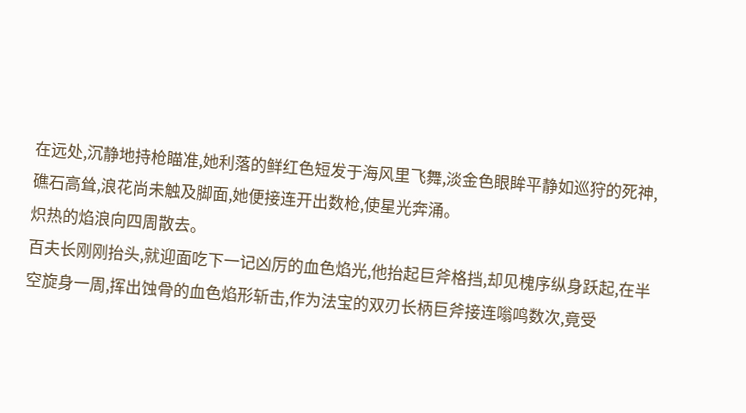在远处,沉静地持枪瞄准,她利落的鲜红色短发于海风里飞舞,淡金色眼眸平静如巡狩的死神,礁石高耸,浪花尚未触及脚面,她便接连开出数枪,使星光奔涌。
炽热的焰浪向四周散去。
百夫长刚刚抬头,就迎面吃下一记凶厉的血色焰光,他抬起巨斧格挡,却见槐序纵身跃起,在半空旋身一周,挥出蚀骨的血色焰形斩击,作为法宝的双刃长柄巨斧接连嗡鸣数次,竟受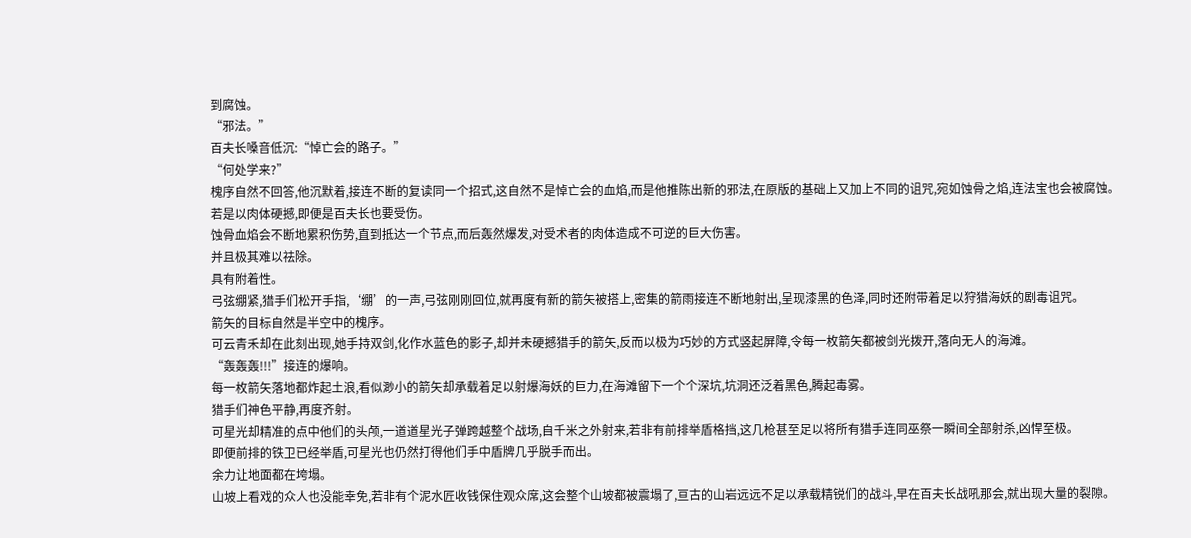到腐蚀。
“邪法。”
百夫长嗓音低沉:“悼亡会的路子。”
“何处学来?”
槐序自然不回答,他沉默着,接连不断的复读同一个招式,这自然不是悼亡会的血焰,而是他推陈出新的邪法,在原版的基础上又加上不同的诅咒,宛如蚀骨之焰,连法宝也会被腐蚀。
若是以肉体硬撼,即便是百夫长也要受伤。
蚀骨血焰会不断地累积伤势,直到抵达一个节点,而后轰然爆发,对受术者的肉体造成不可逆的巨大伤害。
并且极其难以祛除。
具有附着性。
弓弦绷紧,猎手们松开手指,‘绷’的一声,弓弦刚刚回位,就再度有新的箭矢被搭上,密集的箭雨接连不断地射出,呈现漆黑的色泽,同时还附带着足以狩猎海妖的剧毒诅咒。
箭矢的目标自然是半空中的槐序。
可云青禾却在此刻出现,她手持双剑,化作水蓝色的影子,却并未硬撼猎手的箭矢,反而以极为巧妙的方式竖起屏障,令每一枚箭矢都被剑光拨开,落向无人的海滩。
“轰轰轰!!!”接连的爆响。
每一枚箭矢落地都炸起土浪,看似渺小的箭矢却承载着足以射爆海妖的巨力,在海滩留下一个个深坑,坑洞还泛着黑色,腾起毒雾。
猎手们神色平静,再度齐射。
可星光却精准的点中他们的头颅,一道道星光子弹跨越整个战场,自千米之外射来,若非有前排举盾格挡,这几枪甚至足以将所有猎手连同巫祭一瞬间全部射杀,凶悍至极。
即便前排的铁卫已经举盾,可星光也仍然打得他们手中盾牌几乎脱手而出。
余力让地面都在垮塌。
山坡上看戏的众人也没能幸免,若非有个泥水匠收钱保住观众席,这会整个山坡都被震塌了,亘古的山岩远远不足以承载精锐们的战斗,早在百夫长战吼那会,就出现大量的裂隙。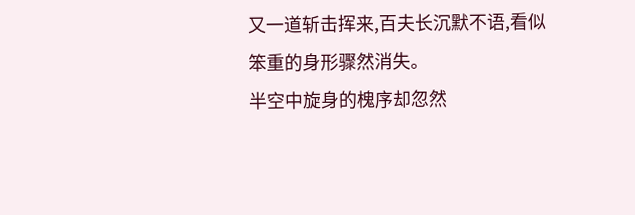又一道斩击挥来,百夫长沉默不语,看似笨重的身形骤然消失。
半空中旋身的槐序却忽然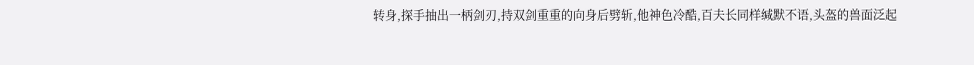转身,探手抽出一柄剑刃,持双剑重重的向身后劈斩,他神色冷酷,百夫长同样缄默不语,头盔的兽面泛起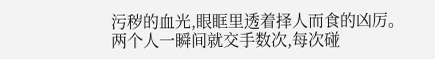污秽的血光,眼眶里透着择人而食的凶厉。
两个人一瞬间就交手数次,每次碰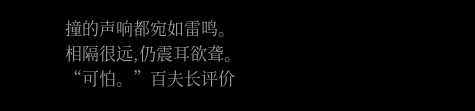撞的声响都宛如雷鸣。
相隔很远,仍震耳欲聋。
“可怕。”百夫长评价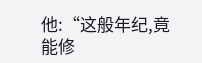他:“这般年纪,竟能修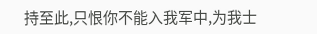持至此,只恨你不能入我军中,为我士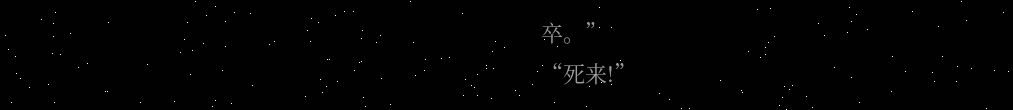卒。”
“死来!”